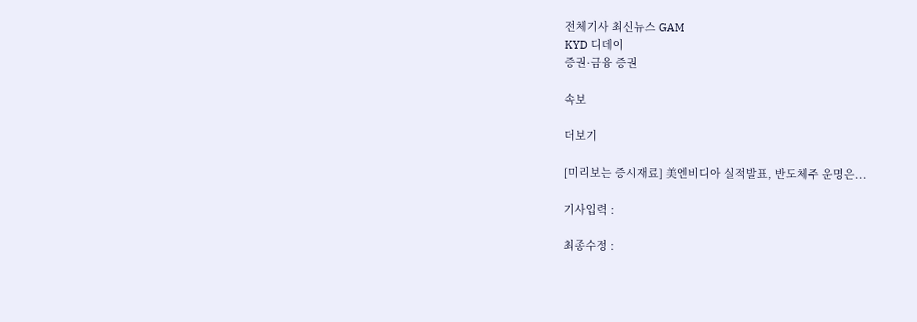전체기사 최신뉴스 GAM
KYD 디데이
증권·금융 증권

속보

더보기

[미리보는 증시재료] 美엔비디아 실적발표, 반도체주 운명은...

기사입력 :

최종수정 :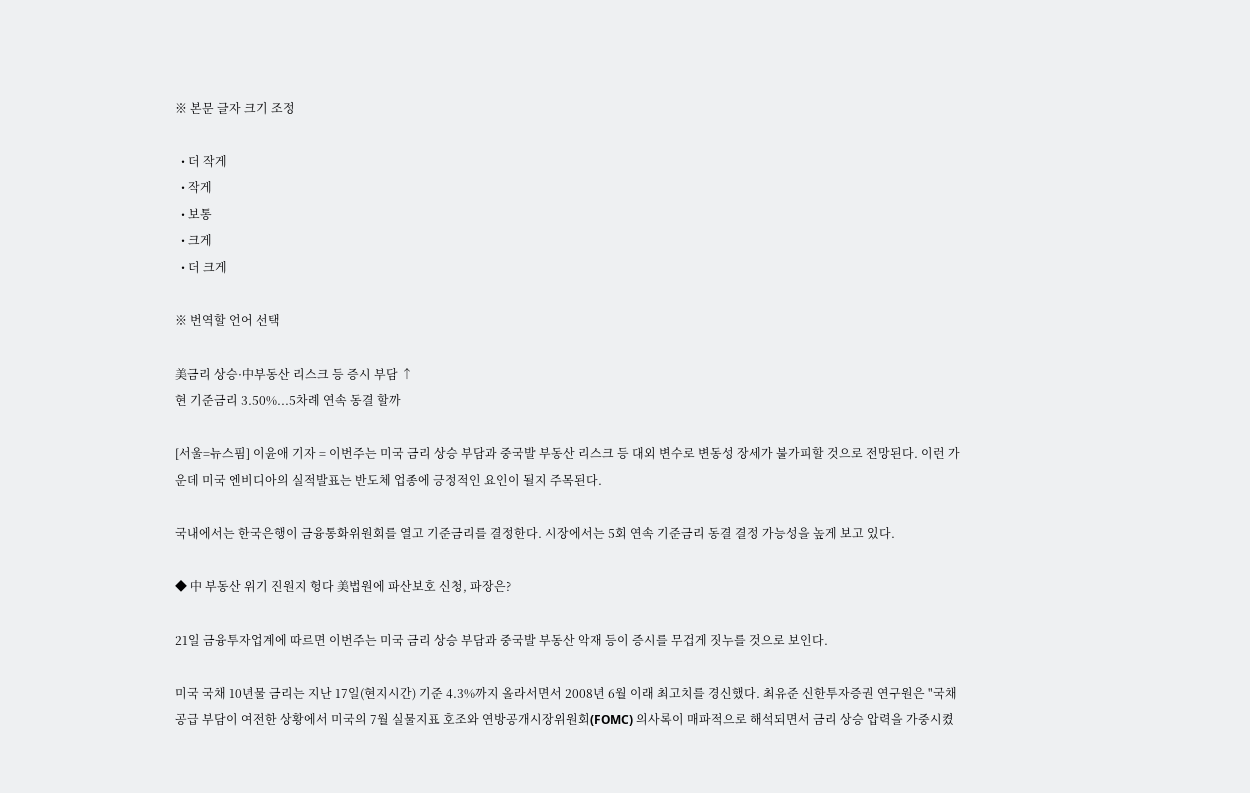※ 본문 글자 크기 조정

  • 더 작게
  • 작게
  • 보통
  • 크게
  • 더 크게

※ 번역할 언어 선택

美금리 상승·中부동산 리스크 등 증시 부담 ↑
현 기준금리 3.50%...5차례 연속 동결 할까

[서울=뉴스핌] 이윤애 기자 = 이번주는 미국 금리 상승 부담과 중국발 부동산 리스크 등 대외 변수로 변동성 장세가 불가피할 것으로 전망된다. 이런 가운데 미국 엔비디아의 실적발표는 반도체 업종에 긍정적인 요인이 될지 주목된다.

국내에서는 한국은행이 금융통화위원회를 열고 기준금리를 결정한다. 시장에서는 5회 연속 기준금리 동결 결정 가능성을 높게 보고 있다.

◆ 中 부동산 위기 진원지 헝다 美법원에 파산보호 신청, 파장은?

21일 금융투자업계에 따르면 이번주는 미국 금리 상승 부담과 중국발 부동산 악재 등이 증시를 무겁게 짓누를 것으로 보인다.

미국 국채 10년물 금리는 지난 17일(현지시간) 기준 4.3%까지 올라서면서 2008년 6월 이래 최고치를 경신했다. 최유준 신한투자증권 연구원은 "국채 공급 부담이 여전한 상황에서 미국의 7월 실물지표 호조와 연방공개시장위원회(FOMC) 의사록이 매파적으로 해석되면서 금리 상승 압력을 가중시켰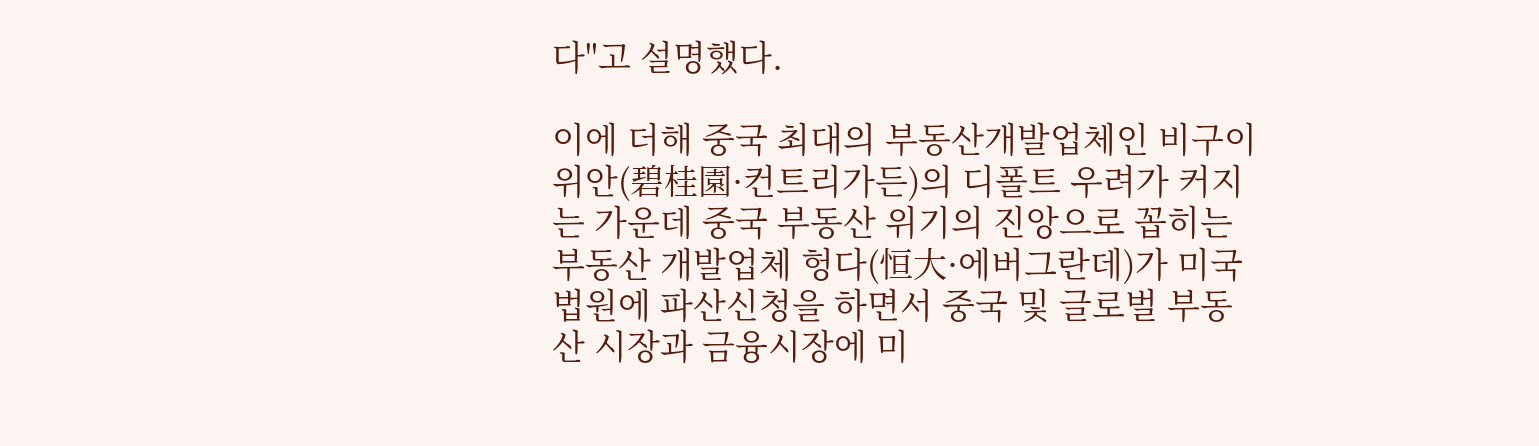다"고 설명했다.

이에 더해 중국 최대의 부동산개발업체인 비구이위안(碧桂園·컨트리가든)의 디폴트 우려가 커지는 가운데 중국 부동산 위기의 진앙으로 꼽히는 부동산 개발업체 헝다(恒大·에버그란데)가 미국 법원에 파산신청을 하면서 중국 및 글로벌 부동산 시장과 금융시장에 미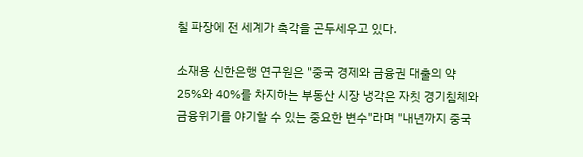칠 파장에 전 세계가 촉각을 곤두세우고 있다.

소재용 신한은행 연구원은 "중국 경제와 금융권 대출의 약 25%와 40%를 차지하는 부동산 시장 냉각은 자칫 경기침체와 금융위기를 야기할 수 있는 중요한 변수"라며 "내년까지 중국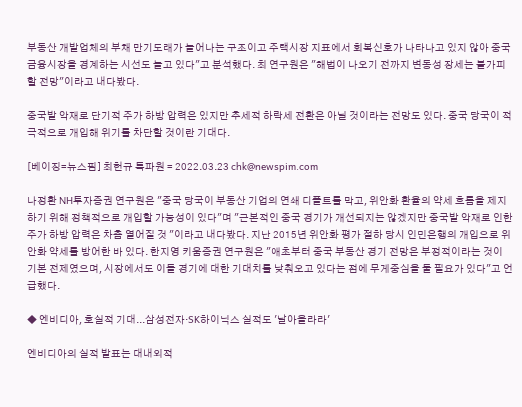부동산 개발업체의 부채 만기도래가 늘어나는 구조이고 주택시장 지표에서 회복신호가 나타나고 있지 않아 중국 금융시장을 경계하는 시선도 늘고 있다"고 분석했다. 최 연구원은 "해법이 나오기 전까지 변동성 장세는 불가피할 전망"이라고 내다봤다.

중국발 악재로 단기적 주가 하방 압력은 있지만 추세적 하락세 전환은 아닐 것이라는 전망도 있다. 중국 당국이 적극적으로 개입해 위기를 차단할 것이란 기대다.

[베이징=뉴스핌] 최헌규 특파원 = 2022.03.23 chk@newspim.com

나정환 NH투자증권 연구원은 "중국 당국이 부동산 기업의 연쇄 디폴트를 막고, 위안화 환율의 약세 흐름을 제지하기 위해 정책적으로 개입할 가능성이 있다"며 "근본적인 중국 경기가 개선되지는 않겠지만 중국발 악재로 인한 주가 하방 압력은 차츰 옅어질 것 "이라고 내다봤다. 지난 2015년 위안화 평가 절하 당시 인민은행의 개입으로 위안화 약세를 방어한 바 있다. 한지영 키움증권 연구원은 "애초부터 중국 부동산 경기 전망은 부정적이라는 것이 기본 전제였으며, 시장에서도 이들 경기에 대한 기대치를 낮춰오고 있다는 점에 무게중심을 둘 필요가 있다"고 언급했다.

◆ 엔비디아, 호실적 기대...삼성전자·SK하이닉스 실적도 '날아올라라'

엔비디아의 실적 발표는 대내외적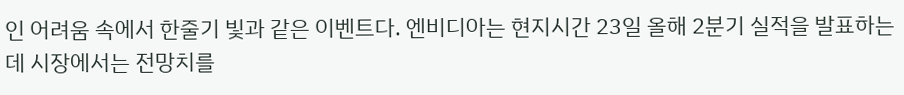인 어려움 속에서 한줄기 빛과 같은 이벤트다. 엔비디아는 현지시간 23일 올해 2분기 실적을 발표하는데 시장에서는 전망치를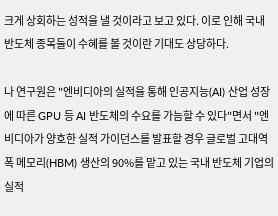크게 상회하는 성적을 낼 것이라고 보고 있다. 이로 인해 국내 반도체 종목들이 수혜를 볼 것이란 기대도 상당하다.

나 연구원은 "엔비디아의 실적을 통해 인공지능(AI) 산업 성장에 따른 GPU 등 AI 반도체의 수요를 가늠할 수 있다"면서 "엔비디아가 양호한 실적 가이던스를 발표할 경우 글로벌 고대역폭 메모리(HBM) 생산의 90%를 맡고 있는 국내 반도체 기업의 실적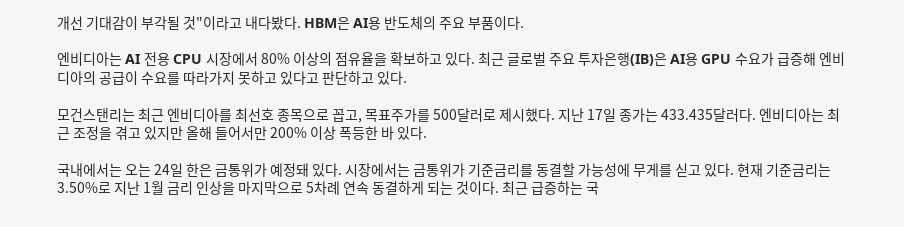개선 기대감이 부각될 것"이라고 내다봤다. HBM은 AI용 반도체의 주요 부품이다.

엔비디아는 AI 전용 CPU 시장에서 80% 이상의 점유율을 확보하고 있다. 최근 글로벌 주요 투자은행(IB)은 AI용 GPU 수요가 급증해 엔비디아의 공급이 수요를 따라가지 못하고 있다고 판단하고 있다.

모건스탠리는 최근 엔비디아를 최선호 종목으로 꼽고, 목표주가를 500달러로 제시했다. 지난 17일 종가는 433.435달러다. 엔비디아는 최근 조정을 겪고 있지만 올해 들어서만 200% 이상 폭등한 바 있다.

국내에서는 오는 24일 한은 금통위가 예정돼 있다. 시장에서는 금통위가 기준금리를 동결할 가능성에 무게를 싣고 있다. 현재 기준금리는 3.50%로 지난 1월 금리 인상을 마지막으로 5차례 연속 동결하게 되는 것이다. 최근 급증하는 국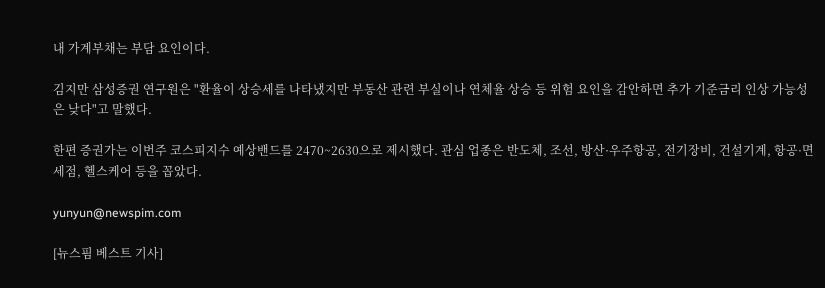내 가계부채는 부담 요인이다.

김지만 삼성증권 연구원은 "환율이 상승세를 나타냈지만 부동산 관련 부실이나 연체율 상승 등 위험 요인을 감안하면 추가 기준금리 인상 가능성은 낮다"고 말했다.

한편 증권가는 이번주 코스피지수 예상밴드를 2470~2630으로 제시했다. 관심 업종은 반도체, 조선, 방산·우주항공, 전기장비, 건설기계, 항공·면세점, 헬스케어 등을 꼽았다.

yunyun@newspim.com

[뉴스핌 베스트 기사]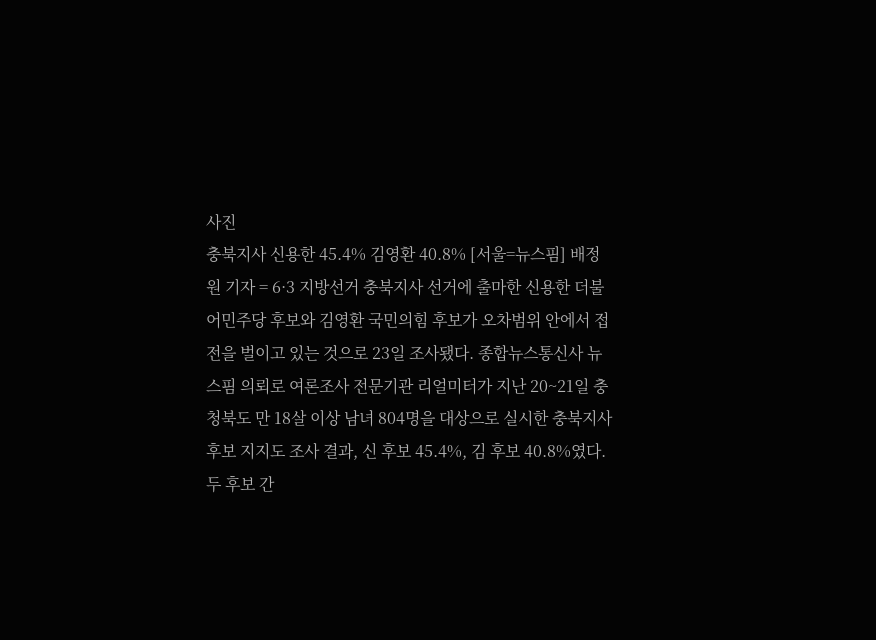사진
충북지사 신용한 45.4% 김영환 40.8% [서울=뉴스핌] 배정원 기자 = 6·3 지방선거 충북지사 선거에 출마한 신용한 더불어민주당 후보와 김영환 국민의힘 후보가 오차범위 안에서 접전을 벌이고 있는 것으로 23일 조사됐다. 종합뉴스통신사 뉴스핌 의뢰로 여론조사 전문기관 리얼미터가 지난 20~21일 충청북도 만 18살 이상 남녀 804명을 대상으로 실시한 충북지사 후보 지지도 조사 결과, 신 후보 45.4%, 김 후보 40.8%였다. 두 후보 간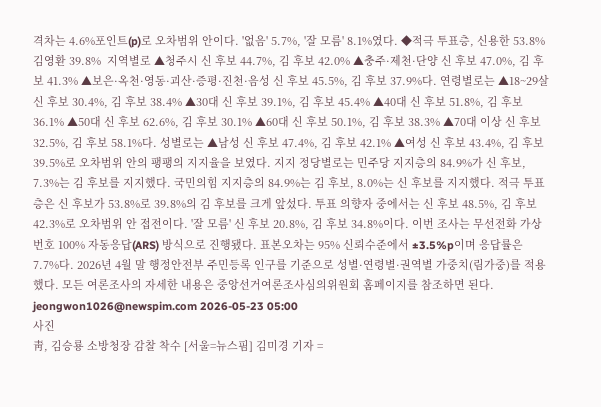격차는 4.6%포인트(p)로 오차범위 안이다. '없음' 5.7%, '잘 모름' 8.1%였다. ◆적극 투표층, 신용한 53.8% 김영환 39.8%  지역별로 ▲청주시 신 후보 44.7%, 김 후보 42.0% ▲충주·제천·단양 신 후보 47.0%, 김 후보 41.3% ▲보은·옥천·영동·괴산·증평·진천·음성 신 후보 45.5%, 김 후보 37.9%다. 연령별로는 ▲18~29살 신 후보 30.4%, 김 후보 38.4% ▲30대 신 후보 39.1%, 김 후보 45.4% ▲40대 신 후보 51.8%, 김 후보 36.1% ▲50대 신 후보 62.6%, 김 후보 30.1% ▲60대 신 후보 50.1%, 김 후보 38.3% ▲70대 이상 신 후보 32.5%, 김 후보 58.1%다. 성별로는 ▲남성 신 후보 47.4%, 김 후보 42.1% ▲여성 신 후보 43.4%, 김 후보 39.5%로 오차범위 안의 팽팽의 지지율을 보였다. 지지 정당별로는 민주당 지지층의 84.9%가 신 후보, 7.3%는 김 후보를 지지했다. 국민의힘 지지층의 84.9%는 김 후보, 8.0%는 신 후보를 지지했다. 적극 투표층은 신 후보가 53.8%로 39.8%의 김 후보를 크게 앞섰다. 투표 의향자 중에서는 신 후보 48.5%, 김 후보 42.3%로 오차범위 안 접전이다. '잘 모름' 신 후보 20.8%, 김 후보 34.8%이다. 이번 조사는 무선전화 가상번호 100% 자동응답(ARS) 방식으로 진행됐다. 표본오차는 95% 신뢰수준에서 ±3.5%p이며 응답률은 7.7%다. 2026년 4월 말 행정안전부 주민등록 인구를 기준으로 성별·연령별·권역별 가중치(림가중)를 적용했다. 모든 여론조사의 자세한 내용은 중앙선거여론조사심의위원회 홈페이지를 참조하면 된다. jeongwon1026@newspim.com 2026-05-23 05:00
사진
靑, 김승룡 소방청장 감찰 착수 [서울=뉴스핌] 김미경 기자 =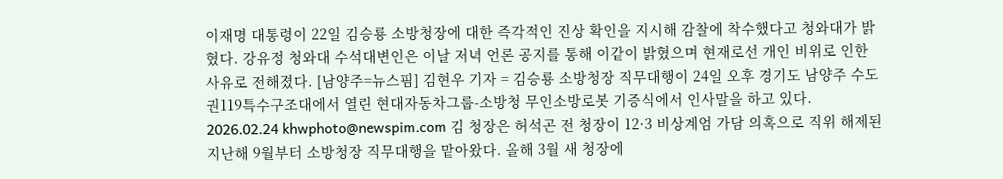이재명 대통령이 22일 김승룡 소방청장에 대한 즉각적인 진상 확인을 지시해 감찰에 착수했다고 청와대가 밝혔다. 강유정 청와대 수석대변인은 이날 저녁 언론 공지를 통해 이같이 밝혔으며 현재로선 개인 비위로 인한 사유로 전해졌다. [남양주=뉴스핌] 김현우 기자 = 김승룡 소방청장 직무대행이 24일 오후 경기도 남양주 수도권119특수구조대에서 열린 현대자동차그룹-소방청 무인소방로봇 기증식에서 인사말을 하고 있다. 2026.02.24 khwphoto@newspim.com 김 청장은 허석곤 전 청장이 12·3 비상계엄 가담 의혹으로 직위 해제된 지난해 9월부터 소방청장 직무대행을 맡아왔다. 올해 3월 새 청장에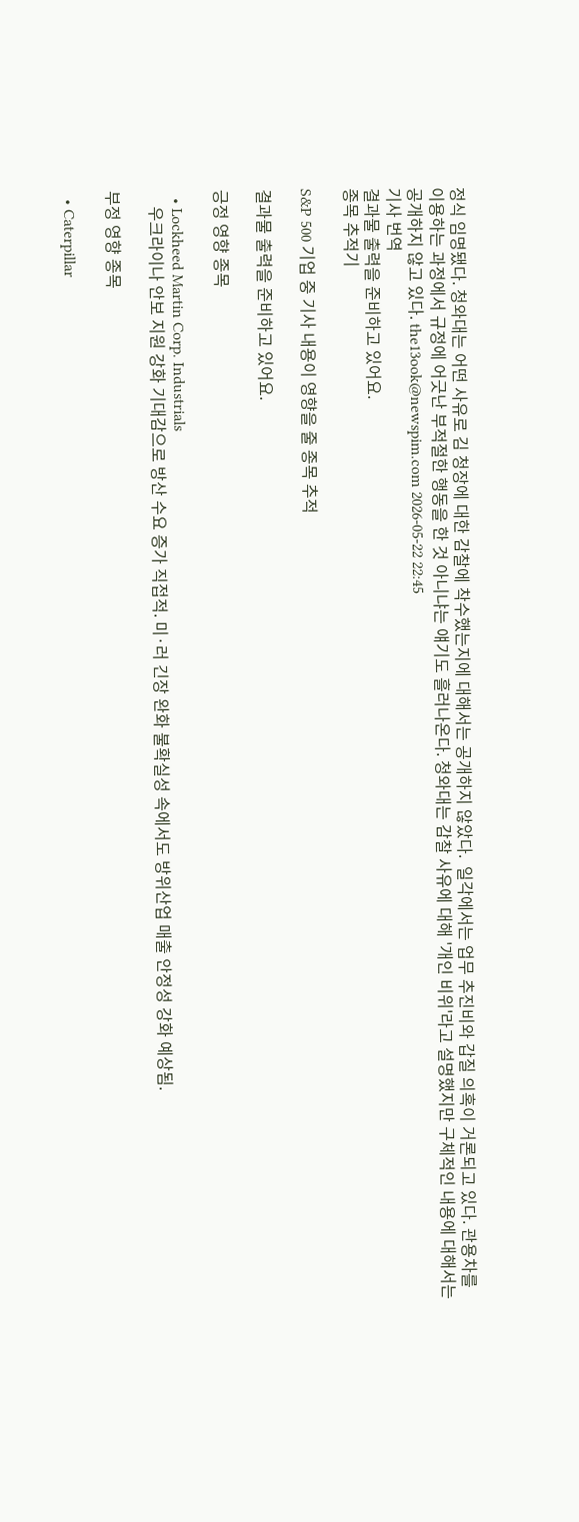정식 임명됐다. 청와대는 어떤 사유로 김 청장에 대한 감찰에 착수했는지에 대해서는 공개하지 않았다.  일각에서는 업무 추진비와 갑질 의혹이 거론되고 있다. 관용차를 이용하는 과정에서 규정에 어긋난 부적절한 행동을 한 것 아니냐는 얘기도 흘러나온다. 청와대는 감찰 사유에 대해 '개인 비위'라고 설명했지만 구체적인 내용에 대해서는 공개하지 않고 있다. the13ook@newspim.com 2026-05-22 22:45
기사 번역
결과물 출력을 준비하고 있어요.
종목 추적기

S&P 500 기업 중 기사 내용이 영향을 줄 종목 추적

결과물 출력을 준비하고 있어요.

긍정 영향 종목

  • Lockheed Martin Corp. Industrials
    우크라이나 안보 지원 강화 기대감으로 방산 수요 증가 직접적. 미·러 긴장 완화 불확실성 속에서도 방위산업 매출 안정성 강화 예상됨.

부정 영향 종목

  • Caterpillar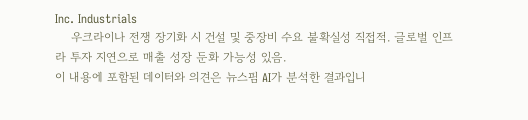Inc. Industrials
    우크라이나 전쟁 장기화 시 건설 및 중장비 수요 불확실성 직접적. 글로벌 인프라 투자 지연으로 매출 성장 둔화 가능성 있음.
이 내용에 포함된 데이터와 의견은 뉴스핌 AI가 분석한 결과입니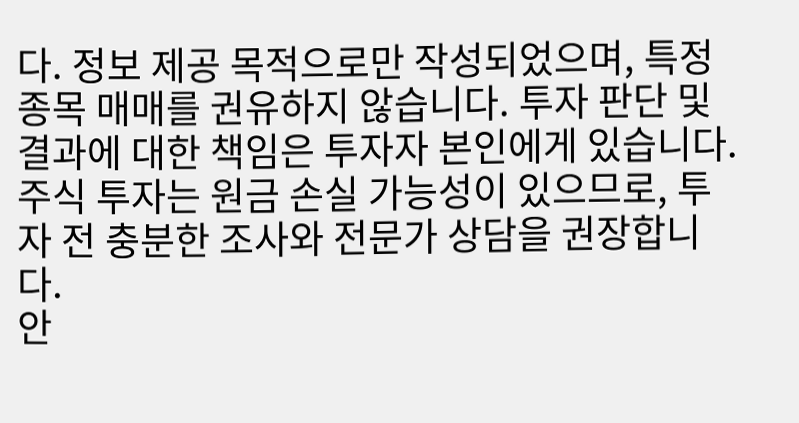다. 정보 제공 목적으로만 작성되었으며, 특정 종목 매매를 권유하지 않습니다. 투자 판단 및 결과에 대한 책임은 투자자 본인에게 있습니다. 주식 투자는 원금 손실 가능성이 있으므로, 투자 전 충분한 조사와 전문가 상담을 권장합니다.
안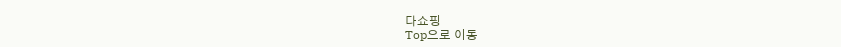다쇼핑
Top으로 이동